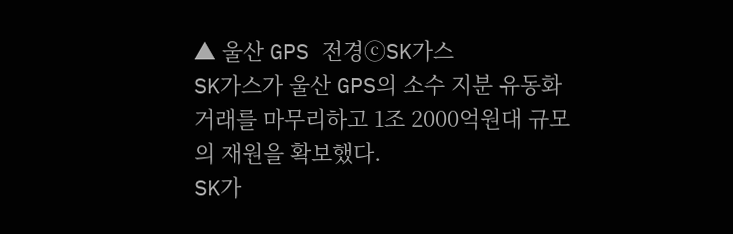▲ 울산 GPS 전경ⓒSK가스
SK가스가 울산 GPS의 소수 지분 유동화 거래를 마무리하고 1조 2000억원대 규모의 재원을 확보했다.
SK가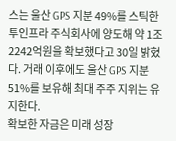스는 울산 GPS 지분 49%를 스틱한투인프라 주식회사에 양도해 약 1조 2242억원을 확보했다고 30일 밝혔다. 거래 이후에도 울산 GPS 지분 51%를 보유해 최대 주주 지위는 유지한다.
확보한 자금은 미래 성장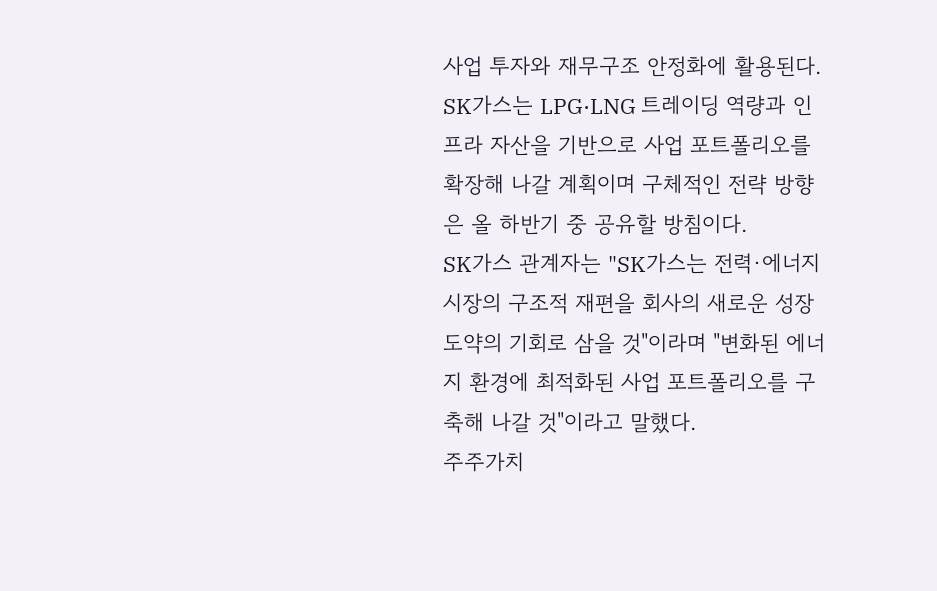사업 투자와 재무구조 안정화에 활용된다. SK가스는 LPG·LNG 트레이딩 역량과 인프라 자산을 기반으로 사업 포트폴리오를 확장해 나갈 계획이며 구체적인 전략 방향은 올 하반기 중 공유할 방침이다.
SK가스 관계자는 "SK가스는 전력·에너지 시장의 구조적 재편을 회사의 새로운 성장 도약의 기회로 삼을 것"이라며 "변화된 에너지 환경에 최적화된 사업 포트폴리오를 구축해 나갈 것"이라고 말했다.
주주가치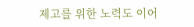제고를 위한 노력도 이어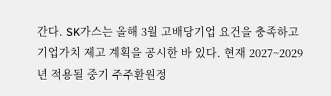간다. SK가스는 올해 3월 고배당기업 요건을 충족하고 기업가치 제고 계획을 공시한 바 있다. 현재 2027~2029년 적용될 중기 주주환원정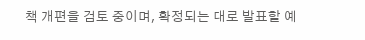책 개편을 검토 중이며, 확정되는 대로 발표할 예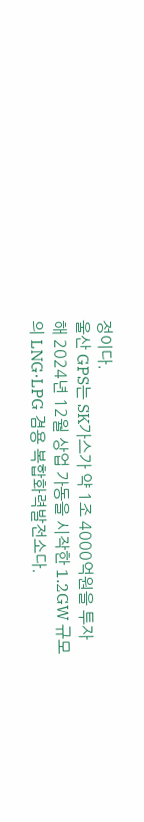정이다.
울산 GPS는 SK가스가 약 1조 4000억원을 투자해 2024년 12월 상업 가동을 시작한 1.2GW 규모의 LNG·LPG 겸용 복합화력발전소다.